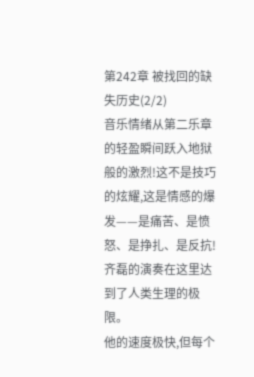第242章 被找回的缺失历史(2/2)
音乐情绪从第二乐章的轻盈瞬间跃入地狱般的激烈!这不是技巧的炫耀,这是情感的爆发——是痛苦、是愤怒、是挣扎、是反抗!
齐磊的演奏在这里达到了人类生理的极限。
他的速度极快,但每个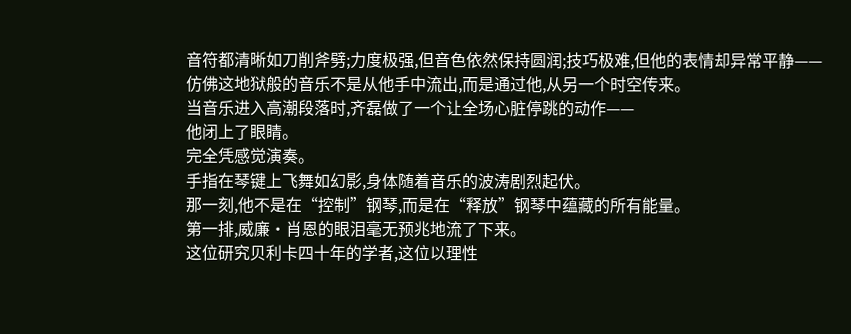音符都清晰如刀削斧劈;力度极强,但音色依然保持圆润;技巧极难,但他的表情却异常平静——仿佛这地狱般的音乐不是从他手中流出,而是通过他,从另一个时空传来。
当音乐进入高潮段落时,齐磊做了一个让全场心脏停跳的动作——
他闭上了眼睛。
完全凭感觉演奏。
手指在琴键上飞舞如幻影,身体随着音乐的波涛剧烈起伏。
那一刻,他不是在“控制”钢琴,而是在“释放”钢琴中蕴藏的所有能量。
第一排,威廉·肖恩的眼泪毫无预兆地流了下来。
这位研究贝利卡四十年的学者,这位以理性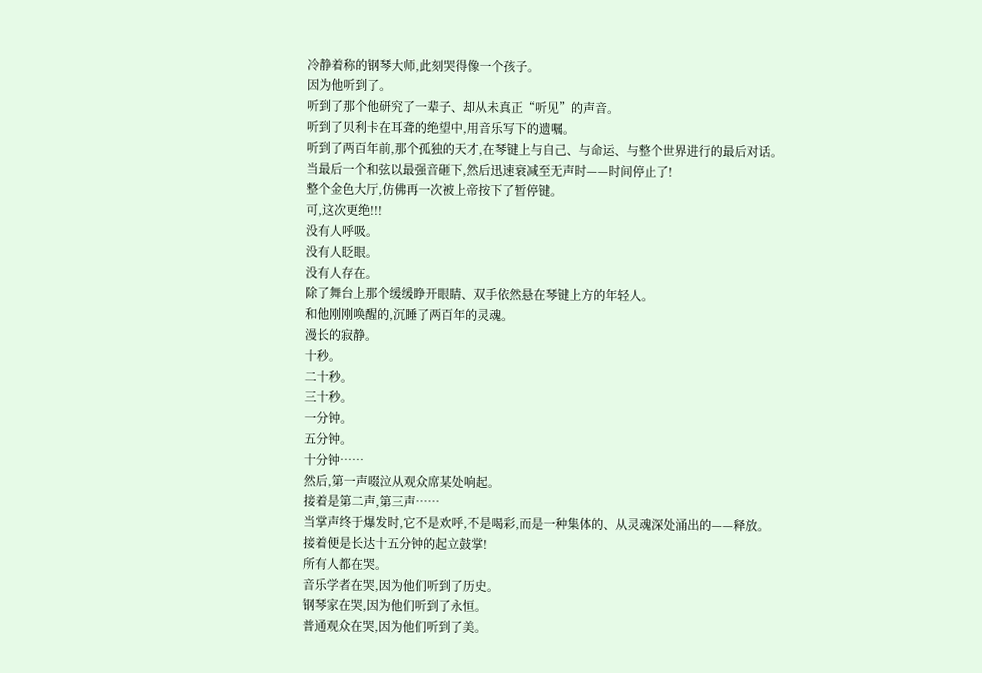冷静着称的钢琴大师,此刻哭得像一个孩子。
因为他听到了。
听到了那个他研究了一辈子、却从未真正“听见”的声音。
听到了贝利卡在耳聋的绝望中,用音乐写下的遗嘱。
听到了两百年前,那个孤独的天才,在琴键上与自己、与命运、与整个世界进行的最后对话。
当最后一个和弦以最强音砸下,然后迅速衰减至无声时——时间停止了!
整个金色大厅,仿佛再一次被上帝按下了暂停键。
可,这次更绝!!!
没有人呼吸。
没有人眨眼。
没有人存在。
除了舞台上那个缓缓睁开眼睛、双手依然悬在琴键上方的年轻人。
和他刚刚唤醒的,沉睡了两百年的灵魂。
漫长的寂静。
十秒。
二十秒。
三十秒。
一分钟。
五分钟。
十分钟……
然后,第一声啜泣从观众席某处响起。
接着是第二声,第三声……
当掌声终于爆发时,它不是欢呼,不是喝彩,而是一种集体的、从灵魂深处涌出的——释放。
接着便是长达十五分钟的起立鼓掌!
所有人都在哭。
音乐学者在哭,因为他们听到了历史。
钢琴家在哭,因为他们听到了永恒。
普通观众在哭,因为他们听到了美。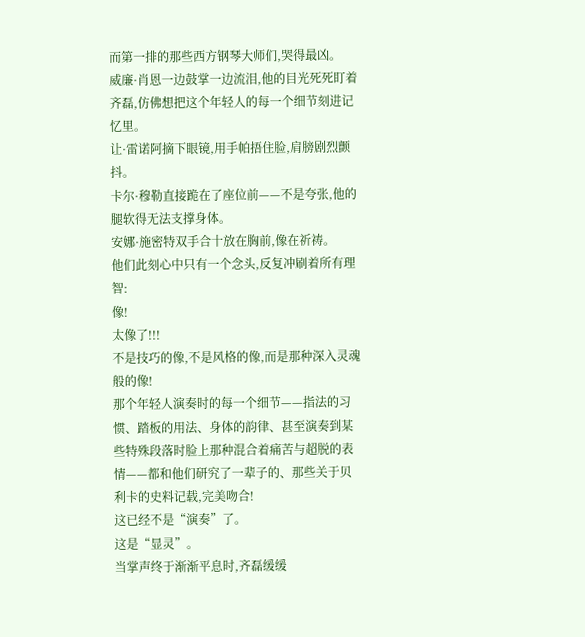而第一排的那些西方钢琴大师们,哭得最凶。
威廉·肖恩一边鼓掌一边流泪,他的目光死死盯着齐磊,仿佛想把这个年轻人的每一个细节刻进记忆里。
让·雷诺阿摘下眼镜,用手帕捂住脸,肩膀剧烈颤抖。
卡尔·穆勒直接跪在了座位前——不是夸张,他的腿软得无法支撑身体。
安娜·施密特双手合十放在胸前,像在祈祷。
他们此刻心中只有一个念头,反复冲刷着所有理智:
像!
太像了!!!
不是技巧的像,不是风格的像,而是那种深入灵魂般的像!
那个年轻人演奏时的每一个细节——指法的习惯、踏板的用法、身体的韵律、甚至演奏到某些特殊段落时脸上那种混合着痛苦与超脱的表情——都和他们研究了一辈子的、那些关于贝利卡的史料记载,完美吻合!
这已经不是“演奏”了。
这是“显灵”。
当掌声终于渐渐平息时,齐磊缓缓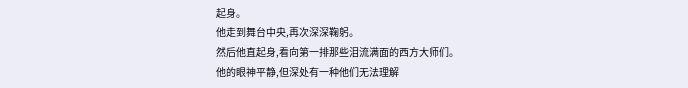起身。
他走到舞台中央,再次深深鞠躬。
然后他直起身,看向第一排那些泪流满面的西方大师们。
他的眼神平静,但深处有一种他们无法理解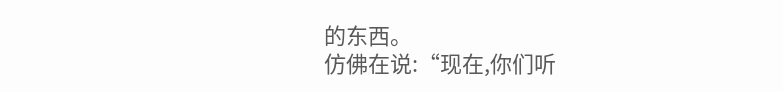的东西。
仿佛在说:“现在,你们听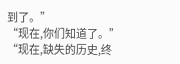到了。”
“现在,你们知道了。”
“现在,缺失的历史,终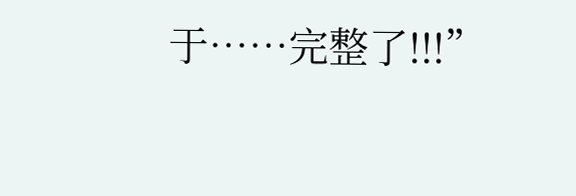于……完整了!!!”